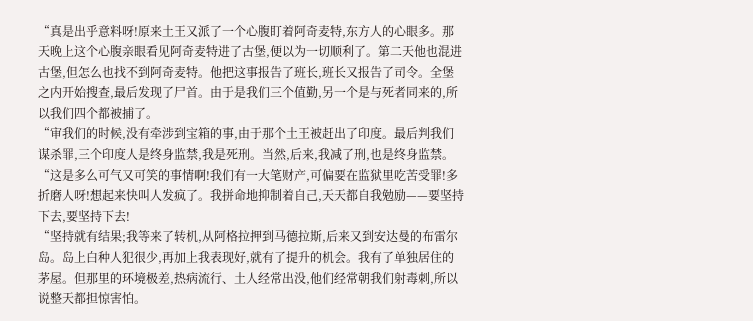“真是出乎意料呀!原来土王又派了一个心腹盯着阿奇麦特,东方人的心眼多。那天晚上这个心腹亲眼看见阿奇麦特进了古堡,便以为一切顺利了。第二天他也混进古堡,但怎么也找不到阿奇麦特。他把这事报告了班长,班长又报告了司令。全堡之内开始搜查,最后发现了尸首。由于是我们三个值勤,另一个是与死者同来的,所以我们四个都被捕了。
“审我们的时候,没有牵涉到宝箱的事,由于那个土王被赶出了印度。最后判我们谋杀罪,三个印度人是终身监禁,我是死刑。当然,后来,我减了刑,也是终身监禁。
“这是多么可气又可笑的事情啊!我们有一大笔财产,可偏要在监狱里吃苦受罪!多折磨人呀!想起来快叫人发疯了。我拼命地抑制着自己,天天都自我勉励——要坚持下去,要坚持下去!
“坚持就有结果;我等来了转机,从阿格拉押到马德拉斯,后来又到安达曼的布雷尔岛。岛上白种人犯很少,再加上我表现好,就有了提升的机会。我有了单独居住的茅屋。但那里的环境极差,热病流行、土人经常出没,他们经常朝我们射毒刺,所以说整天都担惊害怕。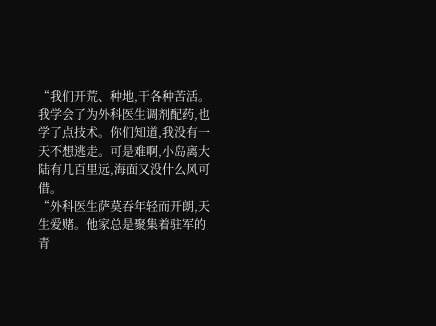“我们开荒、种地,干各种苦活。我学会了为外科医生调剂配药,也学了点技术。你们知道,我没有一天不想逃走。可是难啊,小岛离大陆有几百里远,海面又没什么风可借。
“外科医生萨莫吞年轻而开朗,天生爱赌。他家总是聚集着驻军的青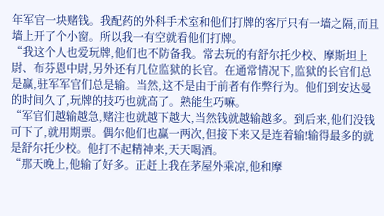年军官一块赌钱。我配药的外科手术室和他们打牌的客厅只有一墙之隔,而且墙上开了个小窗。所以我一有空就看他们打牌。
“我这个人也爱玩牌,他们也不防备我。常去玩的有舒尔托少校、摩斯坦上尉、布芬恩中尉,另外还有几位监狱的长官。在通常情况下,监狱的长官们总是赢,驻军军官们总是输。当然,这不是由于前者有作弊行为。他们到安达曼的时间久了,玩牌的技巧也就高了。熟能生巧嘛。
“军官们越输越急,赌注也就越下越大,当然钱就越输越多。到后来,他们没钱可下了,就用期票。偶尔他们也赢一两次,但接下来又是连着输!输得最多的就是舒尔托少校。他打不起精神来,天天喝酒。
“那天晚上,他输了好多。正赶上我在茅屋外乘凉,他和摩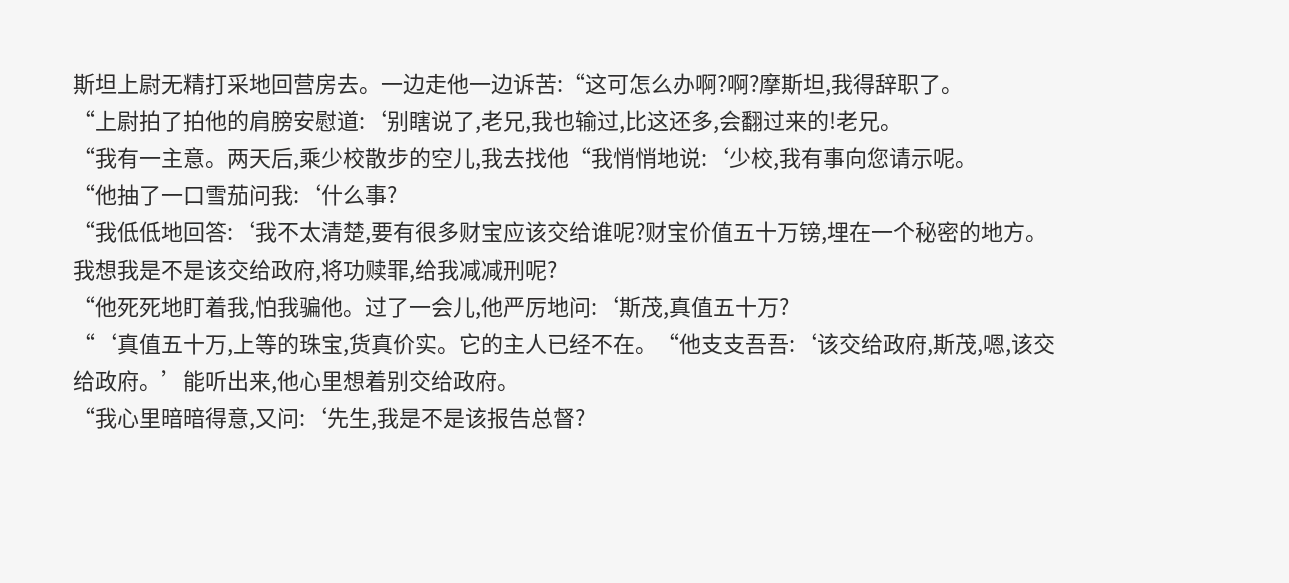斯坦上尉无精打采地回营房去。一边走他一边诉苦:“这可怎么办啊?啊?摩斯坦,我得辞职了。
“上尉拍了拍他的肩膀安慰道:‘别瞎说了,老兄,我也输过,比这还多,会翻过来的!老兄。
“我有一主意。两天后,乘少校散步的空儿,我去找他“我悄悄地说:‘少校,我有事向您请示呢。
“他抽了一口雪茄问我:‘什么事?
“我低低地回答:‘我不太清楚,要有很多财宝应该交给谁呢?财宝价值五十万镑,埋在一个秘密的地方。我想我是不是该交给政府,将功赎罪,给我减减刑呢?
“他死死地盯着我,怕我骗他。过了一会儿,他严厉地问:‘斯茂,真值五十万?
“‘真值五十万,上等的珠宝,货真价实。它的主人已经不在。“他支支吾吾:‘该交给政府,斯茂,嗯,该交给政府。’能听出来,他心里想着别交给政府。
“我心里暗暗得意,又问:‘先生,我是不是该报告总督?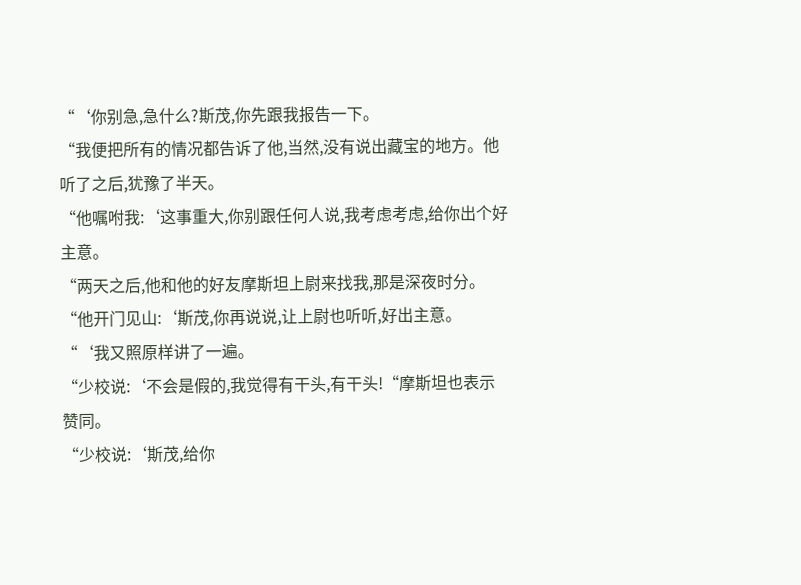“‘你别急,急什么?斯茂,你先跟我报告一下。
“我便把所有的情况都告诉了他,当然,没有说出藏宝的地方。他听了之后,犹豫了半天。
“他嘱咐我:‘这事重大,你别跟任何人说,我考虑考虑,给你出个好主意。
“两天之后,他和他的好友摩斯坦上尉来找我,那是深夜时分。
“他开门见山:‘斯茂,你再说说,让上尉也听听,好出主意。
“‘我又照原样讲了一遍。
“少校说:‘不会是假的,我觉得有干头,有干头!“摩斯坦也表示赞同。
“少校说:‘斯茂,给你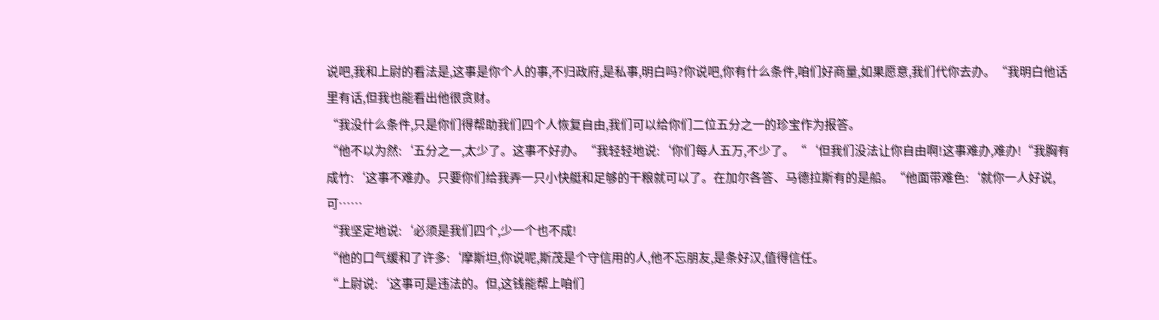说吧,我和上尉的看法是,这事是你个人的事,不归政府,是私事,明白吗?你说吧,你有什么条件,咱们好商量,如果愿意,我们代你去办。“我明白他话里有话,但我也能看出他很贪财。
“我没什么条件,只是你们得帮助我们四个人恢复自由,我们可以给你们二位五分之一的珍宝作为报答。
“他不以为然:‘五分之一,太少了。这事不好办。“我轻轻地说:‘你们每人五万,不少了。“‘但我们没法让你自由啊!这事难办,难办!“我胸有成竹:‘这事不难办。只要你们给我弄一只小快艇和足够的干粮就可以了。在加尔各答、马德拉斯有的是船。“他面带难色:‘就你一人好说,可……
“我坚定地说:‘必须是我们四个,少一个也不成!
“他的口气缓和了许多:‘摩斯坦,你说呢,斯茂是个守信用的人,他不忘朋友,是条好汉,值得信任。
“上尉说:‘这事可是违法的。但,这钱能帮上咱们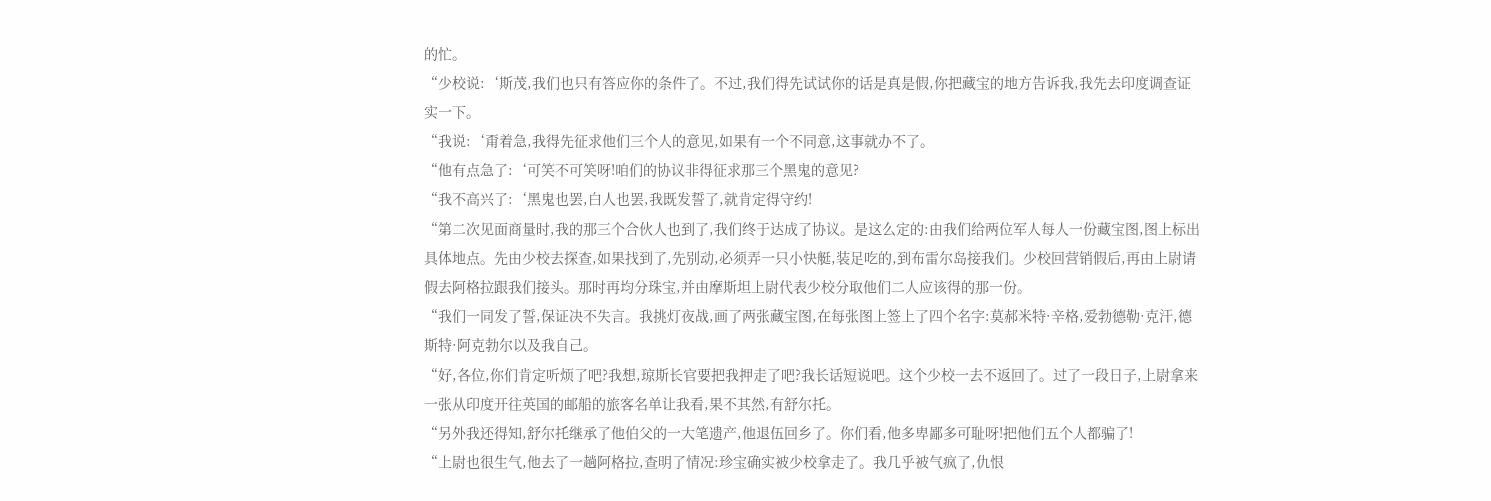的忙。
“少校说:‘斯茂,我们也只有答应你的条件了。不过,我们得先试试你的话是真是假,你把藏宝的地方告诉我,我先去印度调查证实一下。
“我说:‘甭着急,我得先征求他们三个人的意见,如果有一个不同意,这事就办不了。
“他有点急了:‘可笑不可笑呀!咱们的协议非得征求那三个黑鬼的意见?
“我不高兴了:‘黑鬼也罢,白人也罢,我既发誓了,就肯定得守约!
“第二次见面商量时,我的那三个合伙人也到了,我们终于达成了协议。是这么定的:由我们给两位军人每人一份藏宝图,图上标出具体地点。先由少校去探查,如果找到了,先别动,必须弄一只小快艇,装足吃的,到布雷尔岛接我们。少校回营销假后,再由上尉请假去阿格拉跟我们接头。那时再均分珠宝,并由摩斯坦上尉代表少校分取他们二人应该得的那一份。
“我们一同发了誓,保证决不失言。我挑灯夜战,画了两张藏宝图,在每张图上签上了四个名字:莫郝米特·辛格,爱勃德勒·克汗,德斯特·阿克勃尔以及我自己。
“好,各位,你们肯定听烦了吧?我想,琼斯长官要把我押走了吧?我长话短说吧。这个少校一去不返回了。过了一段日子,上尉拿来一张从印度开往英国的邮船的旅客名单让我看,果不其然,有舒尔托。
“另外我还得知,舒尔托继承了他伯父的一大笔遗产,他退伍回乡了。你们看,他多卑鄙多可耻呀!把他们五个人都骗了!
“上尉也很生气,他去了一趟阿格拉,查明了情况:珍宝确实被少校拿走了。我几乎被气疯了,仇恨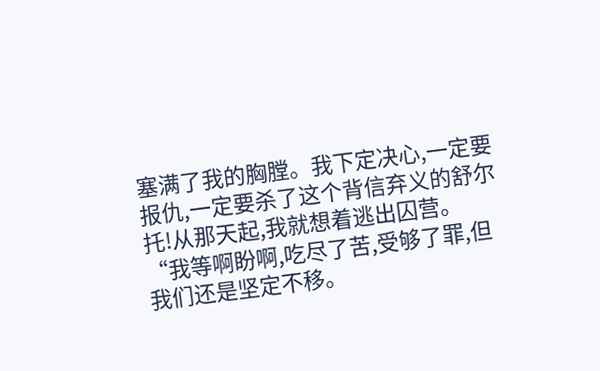塞满了我的胸膛。我下定决心,一定要报仇,一定要杀了这个背信弃义的舒尔托!从那天起,我就想着逃出囚营。
“我等啊盼啊,吃尽了苦,受够了罪,但我们还是坚定不移。